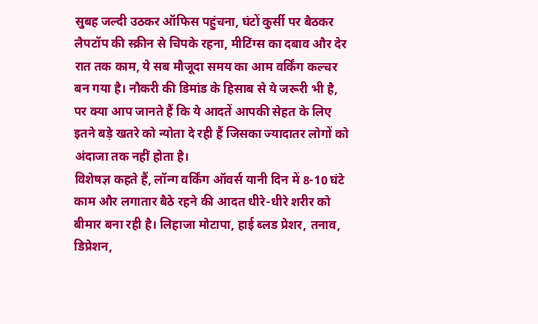सुबह जल्दी उठकर ऑफिस पहुंचना, घंटों कुर्सी पर बैठकर लैपटॉप की स्क्रीन से चिपके रहना, मीटिंग्स का दबाव और देर रात तक काम, ये सब मौजूदा समय का आम वर्किंग कल्चर बन गया है। नौकरी की डिमांड के हिसाब से ये जरूरी भी है, पर क्या आप जानते हैं कि ये आदतें आपकी सेहत के लिए इतने बड़े खतरे को न्योता दे रही हैं जिसका ज्यादातर लोगों को अंदाजा तक नहीं होता है।
विशेषज्ञ कहते हैं, लॉन्ग वर्किंग ऑवर्स यानी दिन में 8-10 घंटे काम और लगातार बैठे रहने की आदत धीरे-धीरे शरीर को बीमार बना रही है। लिहाजा मोटापा, हाई ब्लड प्रेशर, तनाव, डिप्रेशन,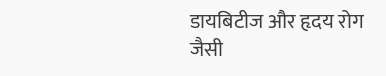डायबिटीज और हृदय रोग जैसी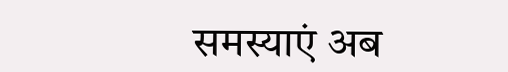समस्याएं अब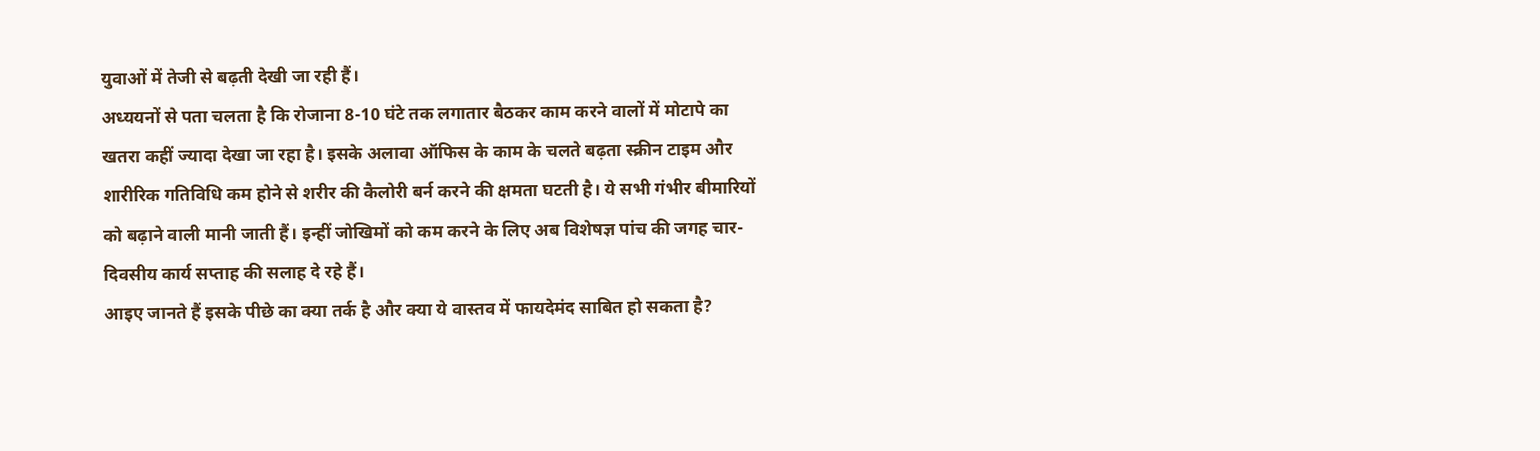युवाओं में तेजी से बढ़ती देखी जा रही हैं।
अध्ययनों से पता चलता है कि रोजाना 8-10 घंटे तक लगातार बैठकर काम करने वालों में मोटापे का खतरा कहीं ज्यादा देखा जा रहा है। इसके अलावा ऑफिस के काम के चलते बढ़ता स्क्रीन टाइम और शारीरिक गतिविधि कम होने से शरीर की कैलोरी बर्न करने की क्षमता घटती है। ये सभी गंभीर बीमारियों को बढ़ाने वाली मानी जाती हैं। इन्हीं जोखिमों को कम करने के लिए अब विशेषज्ञ पांच की जगह चार-दिवसीय कार्य सप्ताह की सलाह दे रहे हैं।
आइए जानते हैं इसके पीछे का क्या तर्क है और क्या ये वास्तव में फायदेमंद साबित हो सकता है?